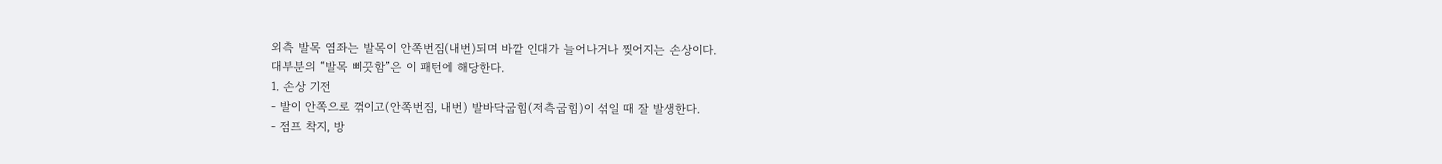외측 발목 염좌는 발목이 안쪽번짐(내번)되며 바깥 인대가 늘어나거나 찢어지는 손상이다.
대부분의 “발목 삐끗함”은 이 패턴에 해당한다.
1. 손상 기전
- 발이 안쪽으로 꺾이고(안쪽번짐, 내번) 발바닥굽힘(저측굽힘)이 섞일 때 잘 발생한다.
- 점프 착지, 방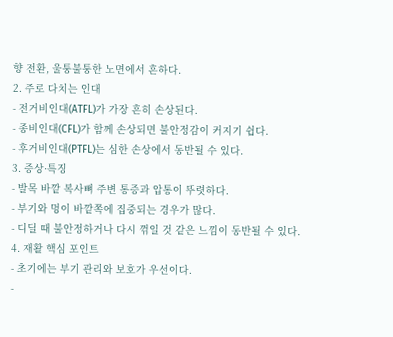향 전환, 울퉁불퉁한 노면에서 흔하다.
2. 주로 다치는 인대
- 전거비인대(ATFL)가 가장 흔히 손상된다.
- 종비인대(CFL)가 함께 손상되면 불안정감이 커지기 쉽다.
- 후거비인대(PTFL)는 심한 손상에서 동반될 수 있다.
3. 증상·특징
- 발목 바깥 복사뼈 주변 통증과 압통이 뚜렷하다.
- 부기와 멍이 바깥쪽에 집중되는 경우가 많다.
- 디딜 때 불안정하거나 다시 꺾일 것 같은 느낌이 동반될 수 있다.
4. 재활 핵심 포인트
- 초기에는 부기 관리와 보호가 우선이다.
-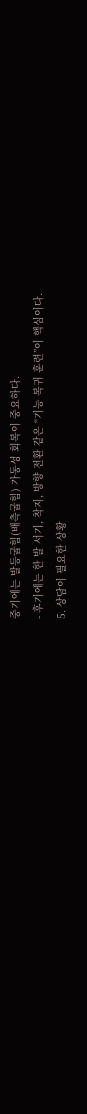중기에는 발등굽힘(배측굽힘) 가동성 회복이 중요하다.
- 후기에는 한 발 서기, 착지, 방향 전환 같은 “기능 복귀 훈련”이 핵심이다.
5. 상담이 필요한 상황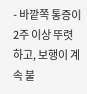- 바깥쪽 통증이 2주 이상 뚜렷하고, 보행이 계속 불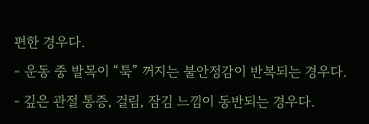편한 경우다.
- 운동 중 발목이 “툭” 꺼지는 불안정감이 반복되는 경우다.
- 깊은 관절 통증, 걸림, 잠김 느낌이 동반되는 경우다.